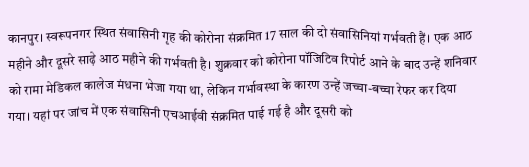कानपुर। स्वरूपनगर स्थित संवासिनी गृह की कोरोना संक्रमित 17 साल की दो संवासिनियां गर्भवती हैं। एक आठ महीने और दूसरे साढ़े आठ महीने की गर्भवती है। शुक्रवार को कोरोना पॉजिटिव रिपोर्ट आने के बाद उन्हें शनिवार को रामा मेडिकल कालेज मंधना भेजा गया था, लेकिन गर्भावस्था के कारण उन्हें जच्चा-बच्चा रेफर कर दिया गया। यहां पर जांच में एक संवासिनी एचआईवी संक्रमित पाई गई है और दूसरी को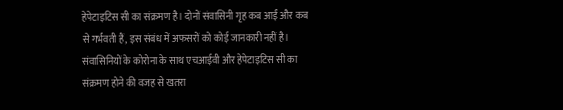हेपेटाइटिस सी का संक्रमण है। दोनों संवासिनी गृह कब आईं और कब से गर्भवती हैं, इस संबंध में अफसरों को कोई जानकारी नहीं है।
संवासिनियों के कोरोना के साथ एचआईवी और हेपेटाइटिस सी का संक्रमण होने की वजह से खतरा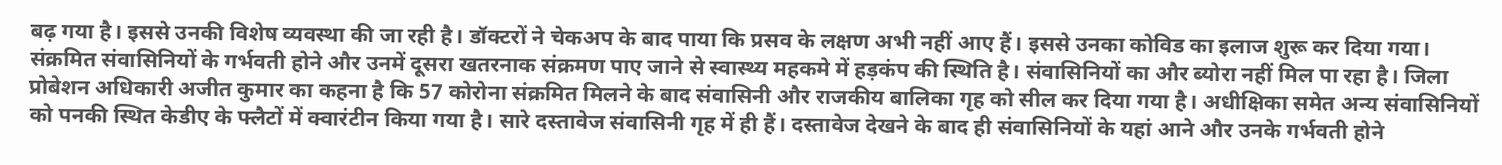बढ़ गया है। इससे उनकी विशेष व्यवस्था की जा रही है। डॉक्टरों ने चेकअप के बाद पाया कि प्रसव के लक्षण अभी नहीं आए हैं। इससे उनका कोविड का इलाज शुरू कर दिया गया। संक्रमित संवासिनियों के गर्भवती होने और उनमें दूसरा खतरनाक संक्रमण पाए जाने से स्वास्थ्य महकमे में हड़कंप की स्थिति है। संवासिनियों का और ब्योरा नहीं मिल पा रहा है। जिला प्रोबेशन अधिकारी अजीत कुमार का कहना है कि 57 कोरोना संक्रमित मिलने के बाद संवासिनी और राजकीय बालिका गृह को सील कर दिया गया है। अधीक्षिका समेत अन्य संवासिनियों को पनकी स्थित केडीए के फ्लैटों में क्वारंटीन किया गया है। सारे दस्तावेज संवासिनी गृह में ही हैं। दस्तावेज देखने के बाद ही संवासिनियों के यहां आने और उनके गर्भवती होने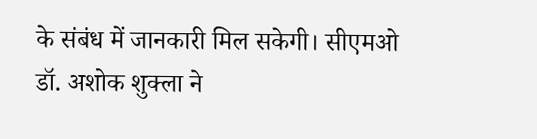के संबंध में जानकारी मिल सकेगी। सीएमओ डॉ. अशोक शुक्ला ने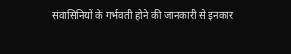संवासिनियों के गर्भवती होने की जानकारी से इनकार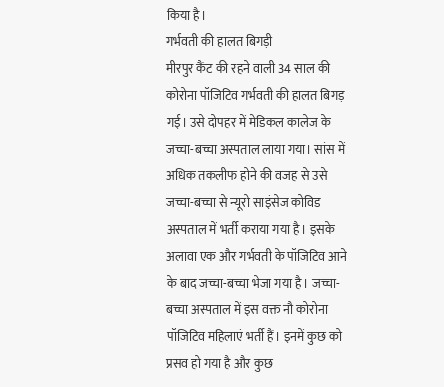किया है।
गर्भवती की हालत बिगड़ी
मीरपुर कैंट की रहने वाली 34 साल की कोरोना पॉजिटिव गर्भवती की हालत बिगड़ गई। उसे दोपहर में मेडिकल कालेज के जच्चा-बच्चा अस्पताल लाया गया। सांस में अधिक तकलीफ होने की वजह से उसे जच्चा-बच्चा से न्यूरो साइंसेज कोविड अस्पताल में भर्ती कराया गया है। इसके अलावा एक और गर्भवती के पॉजिटिव आने के बाद जच्चा-बच्चा भेजा गया है। जच्चा-बच्चा अस्पताल में इस वक्त नौ कोरोना पॉजिटिव महिलाएं भर्ती हैं। इनमें कुछ को प्रसव हो गया है और कुछ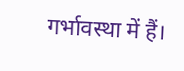गर्भावस्था में हैं।